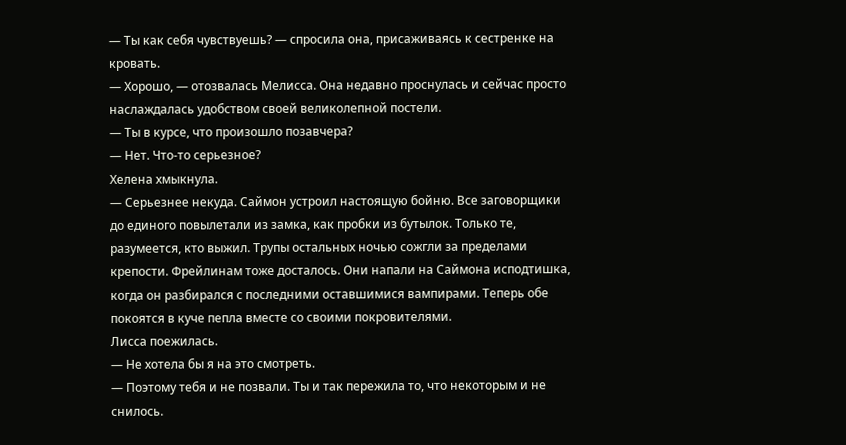— Ты как себя чувствуешь? — спросила она, присаживаясь к сестренке на кровать.
— Хорошо, — отозвалась Мелисса. Она недавно проснулась и сейчас просто наслаждалась удобством своей великолепной постели.
— Ты в курсе, что произошло позавчера?
— Нет. Что-то серьезное?
Хелена хмыкнула.
— Серьезнее некуда. Саймон устроил настоящую бойню. Все заговорщики до единого повылетали из замка, как пробки из бутылок. Только те, разумеется, кто выжил. Трупы остальных ночью сожгли за пределами крепости. Фрейлинам тоже досталось. Они напали на Саймона исподтишка, когда он разбирался с последними оставшимися вампирами. Теперь обе покоятся в куче пепла вместе со своими покровителями.
Лисса поежилась.
— Не хотела бы я на это смотреть.
— Поэтому тебя и не позвали. Ты и так пережила то, что некоторым и не снилось.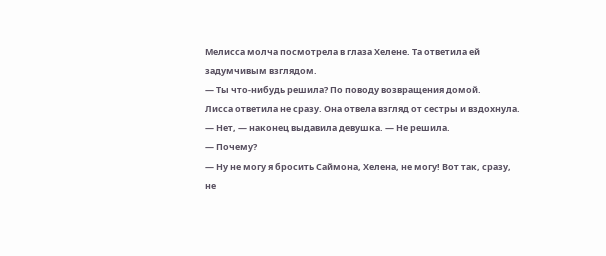Мелисса молча посмотрела в глаза Хелене. Та ответила ей задумчивым взглядом.
— Ты что-нибудь решила? По поводу возвращения домой.
Лисса ответила не сразу. Она отвела взгляд от сестры и вздохнула.
— Нет, — наконец выдавила девушка. — Не решила.
— Почему?
— Ну не могу я бросить Саймона, Хелена, не могу! Вот так, сразу, не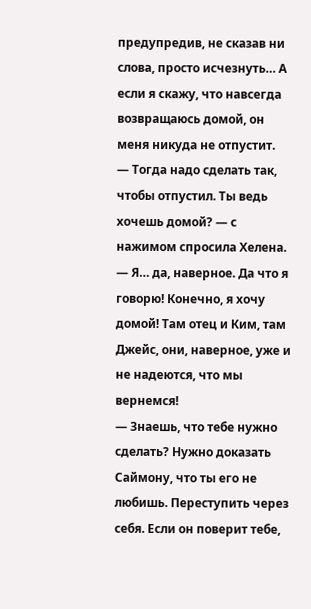предупредив, не сказав ни слова, просто исчезнуть… А если я скажу, что навсегда возвращаюсь домой, он меня никуда не отпустит.
— Тогда надо сделать так, чтобы отпустил. Ты ведь хочешь домой? — с нажимом спросила Хелена.
— Я… да, наверное. Да что я говорю! Конечно, я хочу домой! Там отец и Ким, там Джейс, они, наверное, уже и не надеются, что мы вернемся!
— Знаешь, что тебе нужно сделать? Нужно доказать Саймону, что ты его не любишь. Переступить через себя. Если он поверит тебе,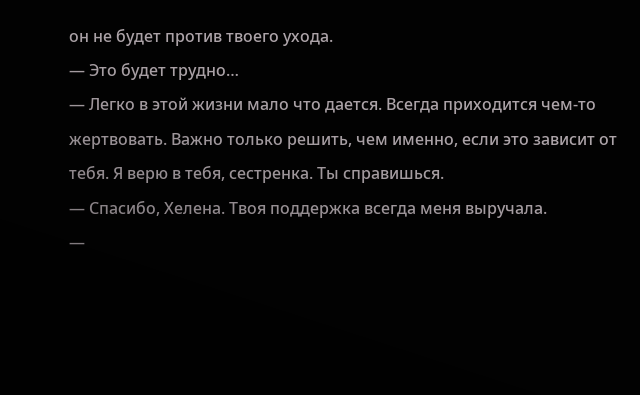он не будет против твоего ухода.
— Это будет трудно…
— Легко в этой жизни мало что дается. Всегда приходится чем-то жертвовать. Важно только решить, чем именно, если это зависит от тебя. Я верю в тебя, сестренка. Ты справишься.
— Спасибо, Хелена. Твоя поддержка всегда меня выручала.
—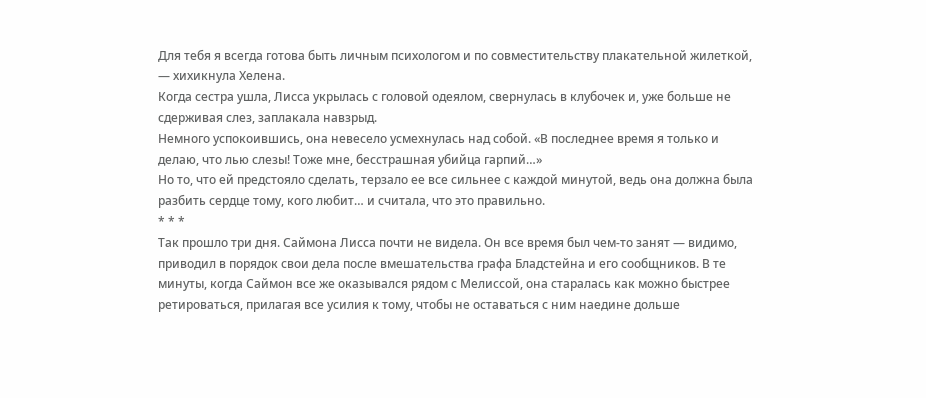Для тебя я всегда готова быть личным психологом и по совместительству плакательной жилеткой, — хихикнула Хелена.
Когда сестра ушла, Лисса укрылась с головой одеялом, свернулась в клубочек и, уже больше не сдерживая слез, заплакала навзрыд.
Немного успокоившись, она невесело усмехнулась над собой. «В последнее время я только и делаю, что лью слезы! Тоже мне, бесстрашная убийца гарпий…»
Но то, что ей предстояло сделать, терзало ее все сильнее с каждой минутой, ведь она должна была разбить сердце тому, кого любит… и считала, что это правильно.
* * *
Так прошло три дня. Саймона Лисса почти не видела. Он все время был чем-то занят — видимо, приводил в порядок свои дела после вмешательства графа Бладстейна и его сообщников. В те минуты, когда Саймон все же оказывался рядом с Мелиссой, она старалась как можно быстрее ретироваться, прилагая все усилия к тому, чтобы не оставаться с ним наедине дольше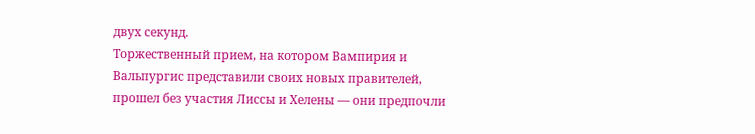двух секунд.
Торжественный прием, на котором Вампирия и Вальпургис представили своих новых правителей, прошел без участия Лиссы и Хелены — они предпочли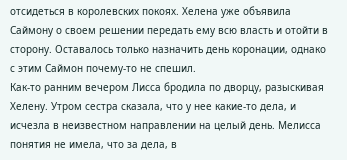отсидеться в королевских покоях. Хелена уже объявила Саймону о своем решении передать ему всю власть и отойти в сторону. Оставалось только назначить день коронации, однако с этим Саймон почему-то не спешил.
Как-то ранним вечером Лисса бродила по дворцу, разыскивая Хелену. Утром сестра сказала, что у нее какие-то дела, и исчезла в неизвестном направлении на целый день. Мелисса понятия не имела, что за дела, в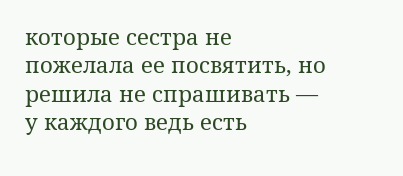которые сестра не пожелала ее посвятить, но решила не спрашивать — у каждого ведь есть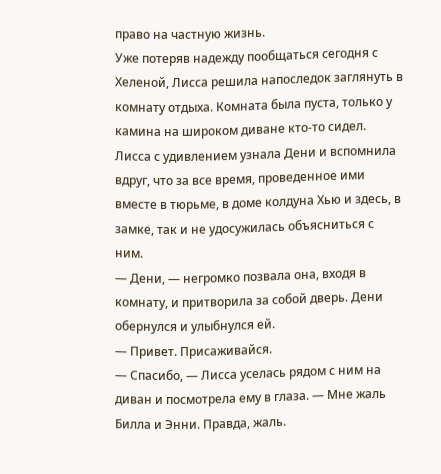право на частную жизнь.
Уже потеряв надежду пообщаться сегодня с Хеленой, Лисса решила напоследок заглянуть в комнату отдыха. Комната была пуста, только у камина на широком диване кто-то сидел. Лисса с удивлением узнала Дени и вспомнила вдруг, что за все время, проведенное ими вместе в тюрьме, в доме колдуна Хью и здесь, в замке, так и не удосужилась объясниться с ним.
— Дени, — негромко позвала она, входя в комнату, и притворила за собой дверь. Дени обернулся и улыбнулся ей.
— Привет. Присаживайся.
— Спасибо, — Лисса уселась рядом с ним на диван и посмотрела ему в глаза. — Мне жаль Билла и Энни. Правда, жаль.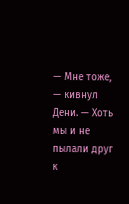— Мне тоже, — кивнул Дени. — Хоть мы и не пылали друг к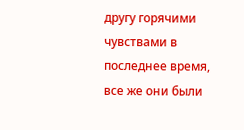другу горячими чувствами в последнее время, все же они были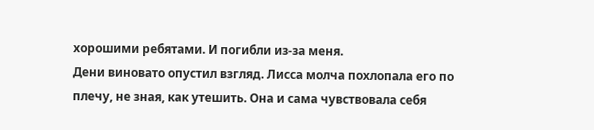хорошими ребятами. И погибли из-за меня.
Дени виновато опустил взгляд. Лисса молча похлопала его по плечу, не зная, как утешить. Она и сама чувствовала себя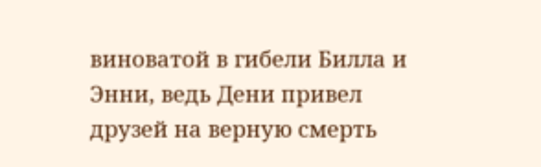виноватой в гибели Билла и Энни, ведь Дени привел друзей на верную смерть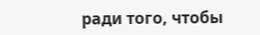ради того, чтобы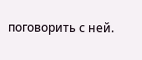поговорить с ней.